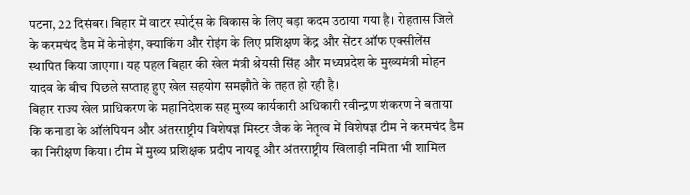पटना, 22 दिसंबर। बिहार में वाटर स्पोर्ट्स के विकास के लिए बड़ा कदम उठाया गया है। रोहतास जिले के करमचंद डैम में केनोइंग, क्याकिंग और रोइंग के लिए प्रशिक्षण केंद्र और सेंटर ऑफ एक्सीलेंस स्थापित किया जाएगा। यह पहल बिहार की खेल मंत्री श्रेयसी सिंह और मध्यप्रदेश के मुख्यमंत्री मोहन यादव के बीच पिछले सप्ताह हुए खेल सहयोग समझौते के तहत हो रही है।
बिहार राज्य खेल प्राधिकरण के महानिदेशक सह मुख्य कार्यकारी अधिकारी रवीन्द्रण शंकरण ने बताया कि कनाडा के ऑलंपियन और अंतरराष्ट्रीय विशेषज्ञ मिस्टर जैक के नेतृत्व में विशेषज्ञ टीम ने करमचंद डैम का निरीक्षण किया। टीम में मुख्य प्रशिक्षक प्रदीप नायडू और अंतरराष्ट्रीय खिलाड़ी नमिता भी शामिल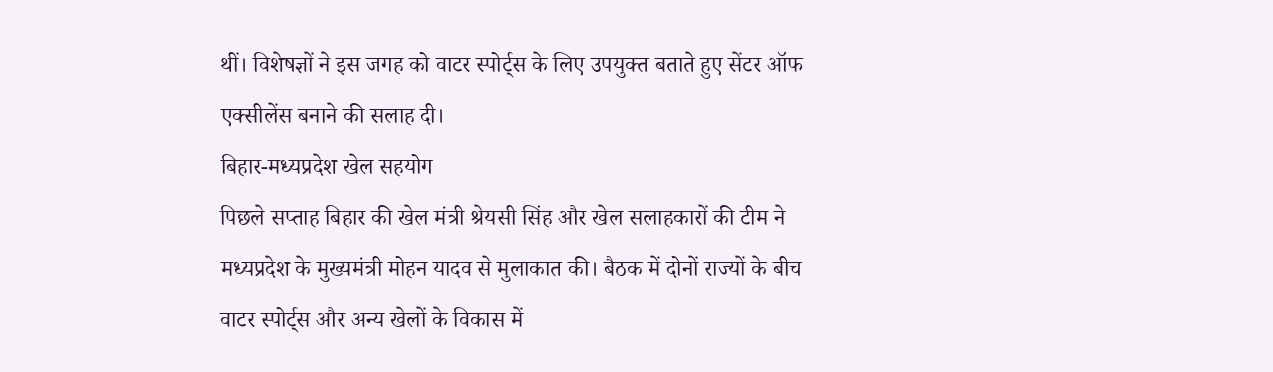थीं। विशेषज्ञों ने इस जगह को वाटर स्पोर्ट्स के लिए उपयुक्त बताते हुए सेंटर ऑफ एक्सीलेंस बनाने की सलाह दी।
बिहार-मध्यप्रदेश खेल सहयोग
पिछले सप्ताह बिहार की खेल मंत्री श्रेयसी सिंह और खेल सलाहकारों की टीम ने मध्यप्रदेश के मुख्यमंत्री मोहन यादव से मुलाकात की। बैठक में दोनों राज्यों के बीच वाटर स्पोर्ट्स और अन्य खेलों के विकास में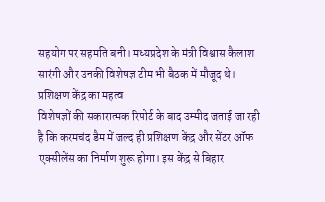सहयोग पर सहमति बनी। मध्यप्रदेश के मंत्री विश्वास कैलाश सारंगी और उनकी विशेषज्ञ टीम भी बैठक में मौजूद थे।
प्रशिक्षण केंद्र का महत्व
विशेषज्ञों की सकारात्मक रिपोर्ट के बाद उम्मीद जताई जा रही है कि करमचंद डैम में जल्द ही प्रशिक्षण केंद्र और सेंटर ऑफ एक्सीलेंस का निर्माण शुरू होगा। इस केंद्र से बिहार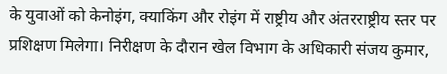के युवाओं को केनोइंग, क्याकिंग और रोइंग में राष्ट्रीय और अंतरराष्ट्रीय स्तर पर प्रशिक्षण मिलेगा। निरीक्षण के दौरान खेल विभाग के अधिकारी संजय कुमार,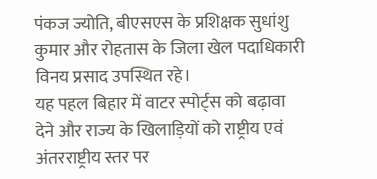पंकज ज्योति, बीएसएस के प्रशिक्षक सुधांशु कुमार और रोहतास के जिला खेल पदाधिकारी विनय प्रसाद उपस्थित रहे।
यह पहल बिहार में वाटर स्पोर्ट्स को बढ़ावा देने और राज्य के खिलाड़ियों को राष्ट्रीय एवं अंतरराष्ट्रीय स्तर पर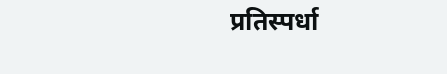प्रतिस्पर्धा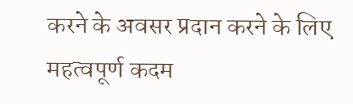करने के अवसर प्रदान करने के लिए महत्वपूर्ण कदम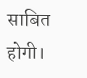साबित होगी।